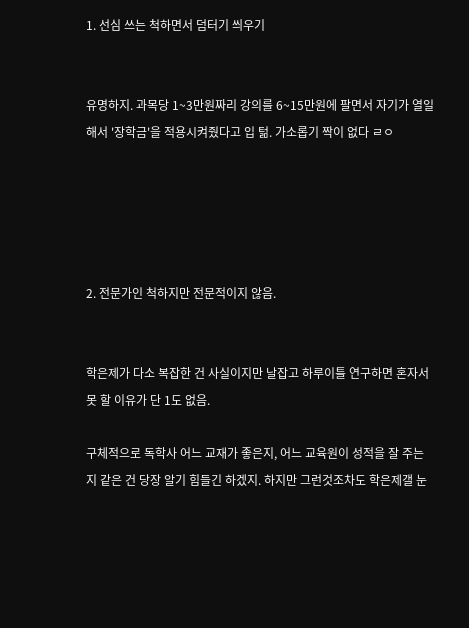1. 선심 쓰는 척하면서 덤터기 씌우기


유명하지. 과목당 1~3만원짜리 강의를 6~15만원에 팔면서 자기가 열일해서 '장학금'을 적용시켜줬다고 입 턺. 가소롭기 짝이 없다 ㄹㅇ





2. 전문가인 척하지만 전문적이지 않음.


학은제가 다소 복잡한 건 사실이지만 날잡고 하루이틀 연구하면 혼자서 못 할 이유가 단 1도 없음.

구체적으로 독학사 어느 교재가 좋은지, 어느 교육원이 성적을 잘 주는지 같은 건 당장 알기 힘들긴 하겠지. 하지만 그런것조차도 학은제갤 눈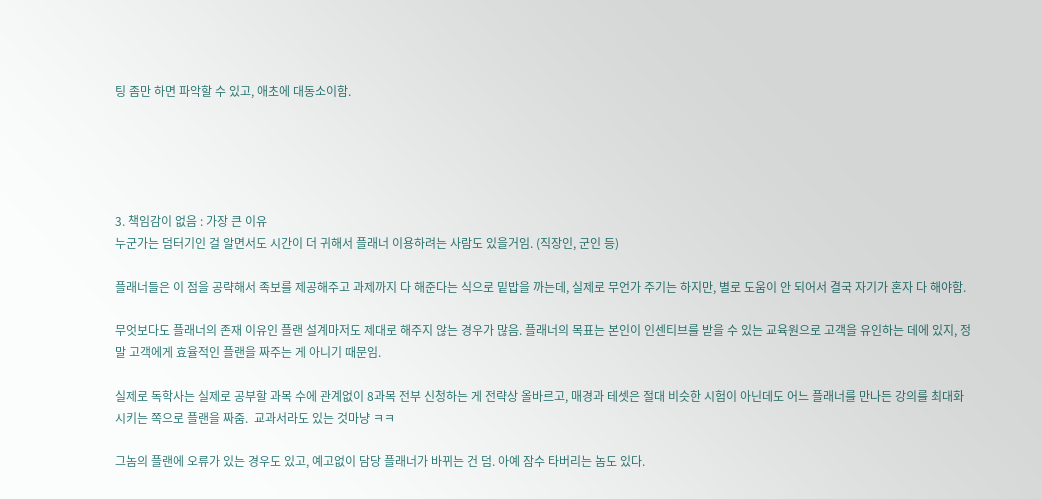팅 좀만 하면 파악할 수 있고, 애초에 대동소이함.





3. 책임감이 없음 : 가장 큰 이유
누군가는 덤터기인 걸 알면서도 시간이 더 귀해서 플래너 이용하려는 사람도 있을거임. (직장인, 군인 등)

플래너들은 이 점을 공략해서 족보를 제공해주고 과제까지 다 해준다는 식으로 밑밥을 까는데, 실제로 무언가 주기는 하지만, 별로 도움이 안 되어서 결국 자기가 혼자 다 해야함.

무엇보다도 플래너의 존재 이유인 플랜 설계마저도 제대로 해주지 않는 경우가 많음. 플래너의 목표는 본인이 인센티브를 받을 수 있는 교육원으로 고객을 유인하는 데에 있지, 정말 고객에게 효율적인 플랜을 짜주는 게 아니기 때문임.

실제로 독학사는 실제로 공부할 과목 수에 관계없이 8과목 전부 신청하는 게 전략상 올바르고, 매경과 테셋은 절대 비슷한 시험이 아닌데도 어느 플래너를 만나든 강의를 최대화시키는 쪽으로 플랜을 짜줌.  교과서라도 있는 것마냥 ㅋㅋ

그놈의 플랜에 오류가 있는 경우도 있고, 예고없이 담당 플래너가 바뀌는 건 덤. 아예 잠수 타버리는 놈도 있다.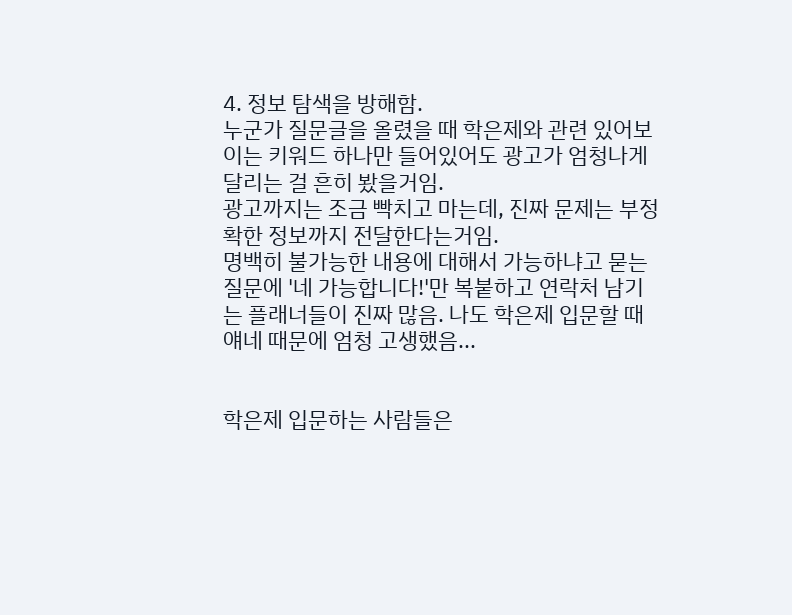4. 정보 탐색을 방해함.
누군가 질문글을 올렸을 때 학은제와 관련 있어보이는 키워드 하나만 들어있어도 광고가 엄청나게 달리는 걸 흔히 봤을거임.
광고까지는 조금 빡치고 마는데, 진짜 문제는 부정확한 정보까지 전달한다는거임.
명백히 불가능한 내용에 대해서 가능하냐고 묻는 질문에 '네 가능합니다!'만 복붙하고 연락처 남기는 플래너들이 진짜 많음. 나도 학은제 입문할 때 얘네 때문에 엄청 고생했음...


학은제 입문하는 사람들은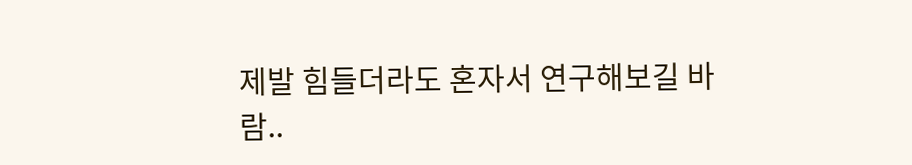제발 힘들더라도 혼자서 연구해보길 바람..